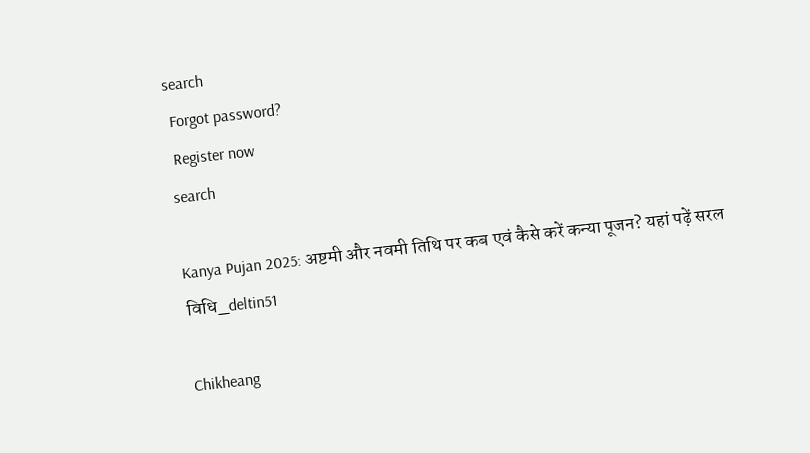search
 Forgot password?
 Register now
search

Kanya Pujan 2025: अष्टमी और नवमी तिथि पर कब एवं कैसे करें कन्या पूजन? यहां पढ़ें सरल विधि_deltin51

Chikheang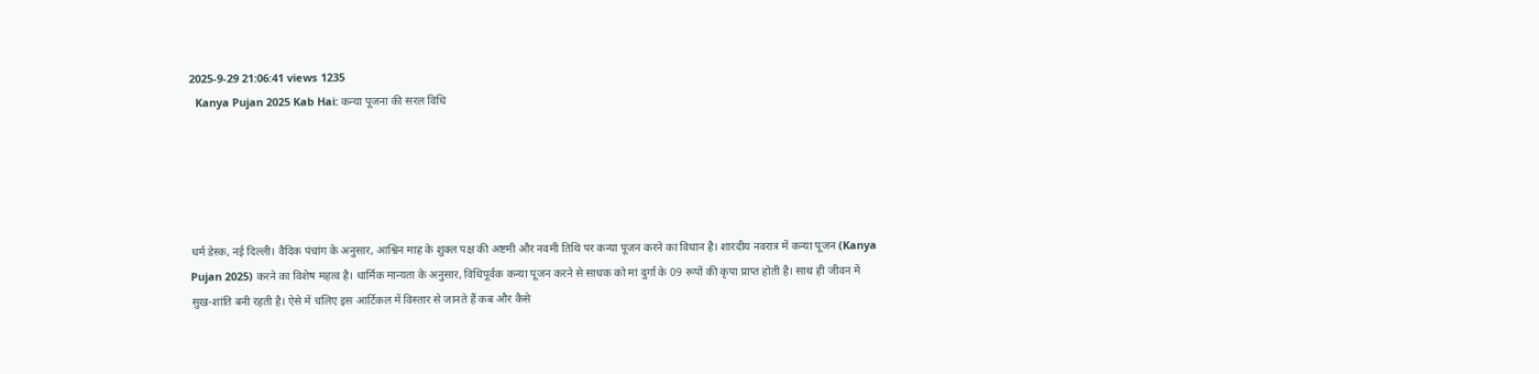2025-9-29 21:06:41 views 1235
  Kanya Pujan 2025 Kab Hai: कन्या पूजना की सरल विधि





धर्म डेस्क, नई दिल्ली। वैदिक पंचांग के अनुसार, आश्विन माह के शुक्ल पक्ष की अष्टमी और नवमी तिथि पर कन्या पूजन करने का विधान है। शारदीय नवरात्र में कन्या पूजन (Kanya Pujan 2025) करने का विशेष महत्व है। धार्मिक मान्यता के अनुसार, विधिपूर्वक कन्या पूजन करने से साधक को मां दुर्गा के 09 रूपों की कृपा प्राप्त होती है। साथ ही जीवन में सुख-शांति बनी रहती है। ऐसे में चलिए इस आर्टिकल में विस्तार से जानते हैं कब और कैसे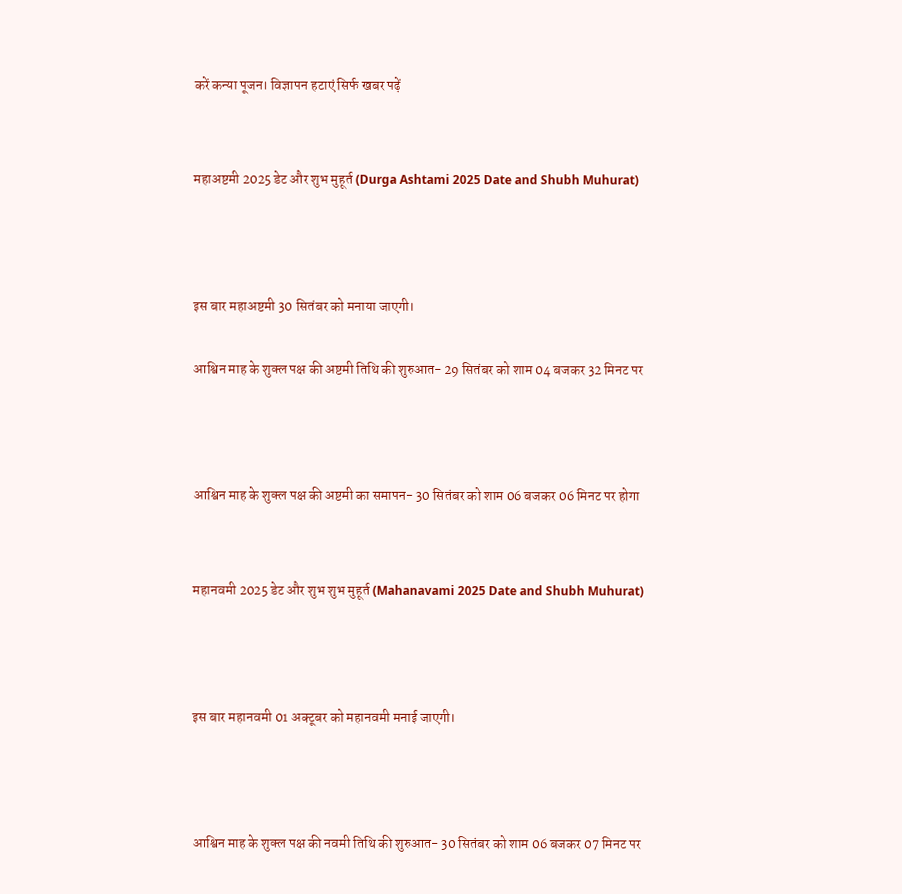करें कन्या पूजन। विज्ञापन हटाएं सिर्फ खबर पढ़ें


महाअष्टमी 2025 डेट और शुभ मुहूर्त (Durga Ashtami 2025 Date and Shubh Muhurat)



इस बार महाअष्टमी 30 सितंबर को मनाया जाएगी।

आश्विन माह के शुक्ल पक्ष की अष्टमी तिथि की शुरुआत- 29 सितंबर को शाम 04 बजकर 32 मिनट पर



आश्विन माह के शुक्ल पक्ष की अष्टमी का समापन- 30 सितंबर को शाम 06 बजकर 06 मिनट पर होगा


महानवमी 2025 डेट और शुभ शुभ मुहूर्त (Mahanavami 2025 Date and Shubh Muhurat)



इस बार महानवमी 01 अक्टूबर को महानवमी मनाई जाएगी।



आश्विन माह के शुक्ल पक्ष की नवमी तिथि की शुरुआत- 30 सितंबर को शाम 06 बजकर 07 मिनट पर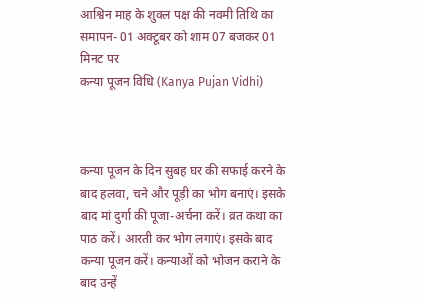आश्विन माह के शुक्ल पक्ष की नवमी तिथि का समापन- 01 अक्टूबर को शाम 07 बजकर 01 मिनट पर
कन्या पूजन विधि (Kanya Pujan Vidhi)



कन्या पूजन के दिन सुबह घर की सफाई करने के बाद हलवा, चने और पूड़ी का भोग बनाएं। इसके बाद मां दुर्गा की पूजा-अर्चना करें। व्रत कथा का पाठ करें। आरती कर भोग लगाएं। इसके बाद कन्या पूजन करें। कन्याओं को भोजन कराने के बाद उन्हें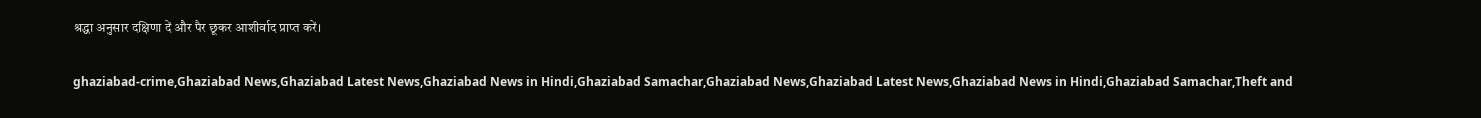श्रद्धा अनुसार दक्षिणा दें और पैर छूकर आशीर्वाद प्राप्त करें।

ghaziabad-crime,Ghaziabad News,Ghaziabad Latest News,Ghaziabad News in Hindi,Ghaziabad Samachar,Ghaziabad News,Ghaziabad Latest News,Ghaziabad News in Hindi,Ghaziabad Samachar,Theft and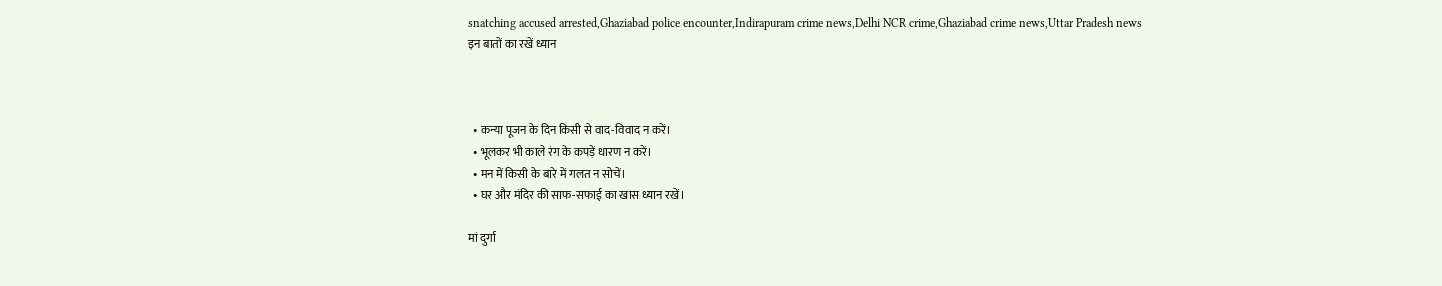snatching accused arrested,Ghaziabad police encounter,Indirapuram crime news,Delhi NCR crime,Ghaziabad crime news,Uttar Pradesh news
इन बातों का रखें ध्यान



  • कन्या पूजन के दिन किसी से वाद-विवाद न करें।
  • भूलकर भी काले रंग के कपड़ें धारण न करें।
  • मन में किसी के बारे में गलत न सोचें।
  • घर और मंदिर की साफ-सफाई का खास ध्यान रखें।

मां दुर्गा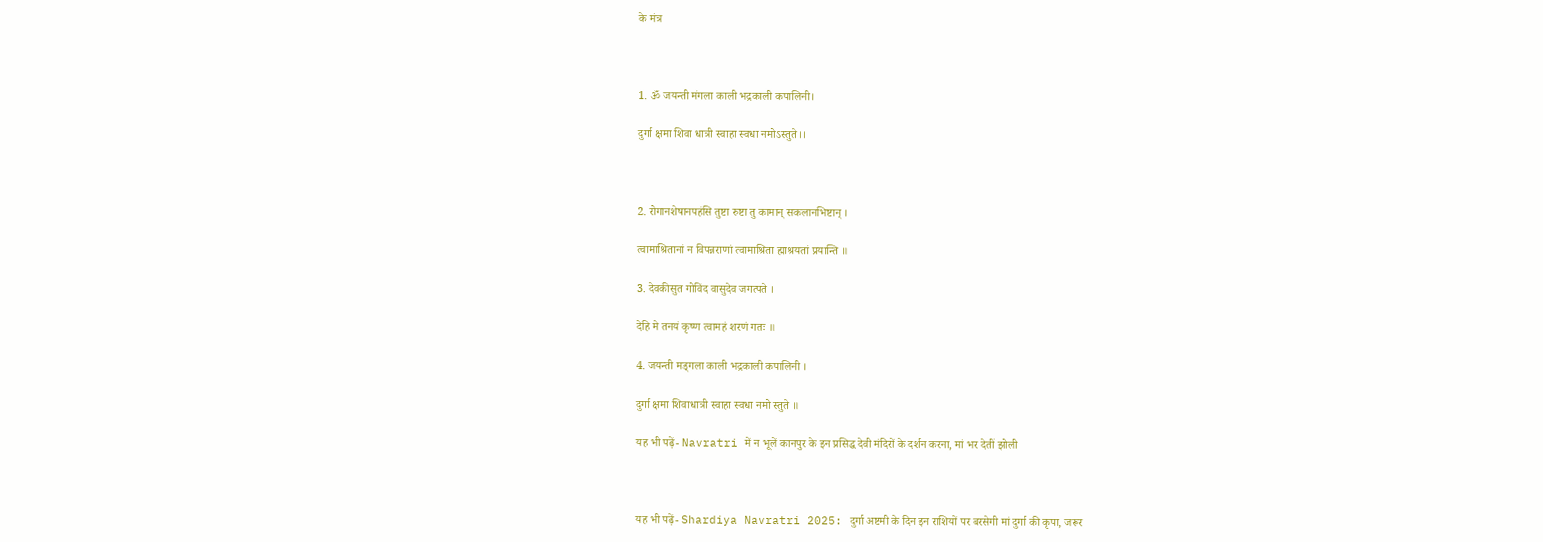के मंत्र



1. ॐ जयन्ती मंगला काली भद्रकाली कपालिनी।

दुर्गा क्षमा शिवा धात्री स्वाहा स्वधा नमोऽस्तुते।।



2. रोगानशेषानपहंसि तुष्टा रुष्टा तु कामान् सकलानभिष्टान् ।

त्वामाश्रितानां न विपन्नराणां त्वामाश्रिता ह्माश्रयतां प्रयान्ति ॥

3. देवकीसुत गोविंद वासुदेव जगत्पते ।

देहि मे तनयं कृष्ण त्वामहं शरणं गतः ॥

4. जयन्ती मड्गला काली भद्रकाली कपालिनी ।

दुर्गा क्षमा शिवाधात्री स्वाहा स्वधा नमो स्तुते ॥

यह भी पढ़ें- Navratri में न भूलें कानपुर के इन प्रसिद्ध देवी मंदिरों के दर्शन करना, मां भर देतीं झोली



यह भी पढ़ें- Shardiya Navratri 2025: दुर्गा अष्टमी के दिन इन राशियों पर बरसेगी मां दुर्गा की कृपा, जरूर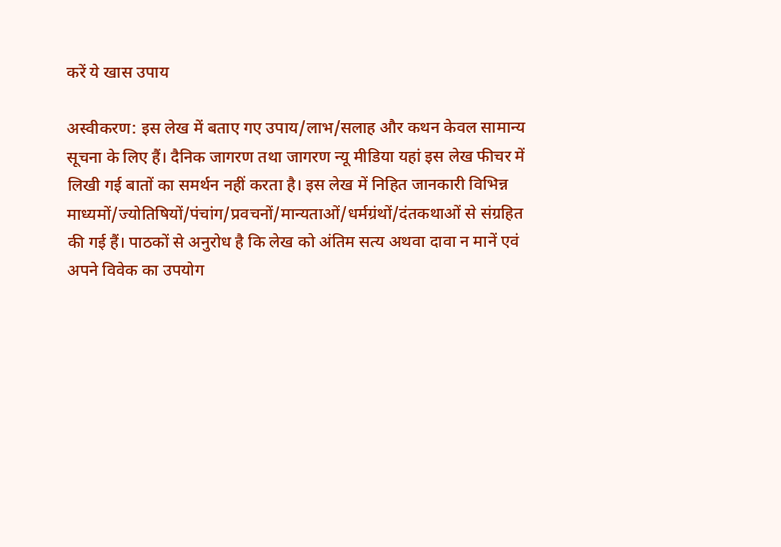करें ये खास उपाय

अस्वीकरण: इस लेख में बताए गए उपाय/लाभ/सलाह और कथन केवल सामान्य सूचना के लिए हैं। दैनिक जागरण तथा जागरण न्यू मीडिया यहां इस लेख फीचर में लिखी गई बातों का समर्थन नहीं करता है। इस लेख में निहित जानकारी विभिन्न माध्यमों/ज्योतिषियों/पंचांग/प्रवचनों/मान्यताओं/धर्मग्रंथों/दंतकथाओं से संग्रहित की गई हैं। पाठकों से अनुरोध है कि लेख को अंतिम सत्य अथवा दावा न मानें एवं अपने विवेक का उपयोग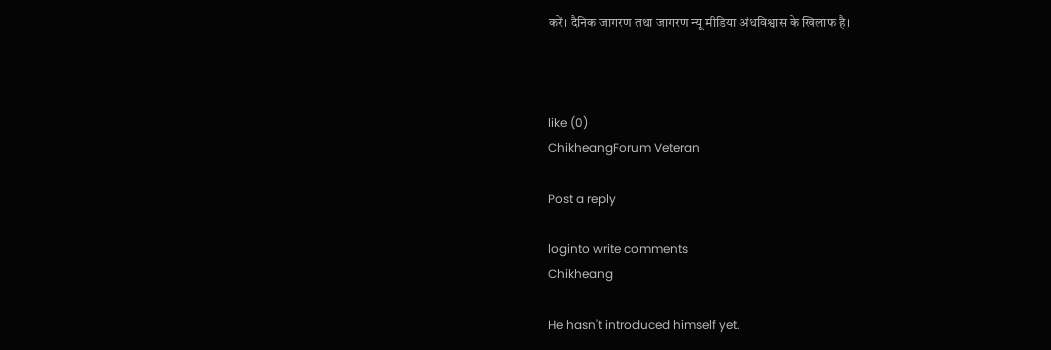करें। दैनिक जागरण तथा जागरण न्यू मीडिया अंधविश्वास के खिलाफ है।



like (0)
ChikheangForum Veteran

Post a reply

loginto write comments
Chikheang

He hasn't introduced himself yet.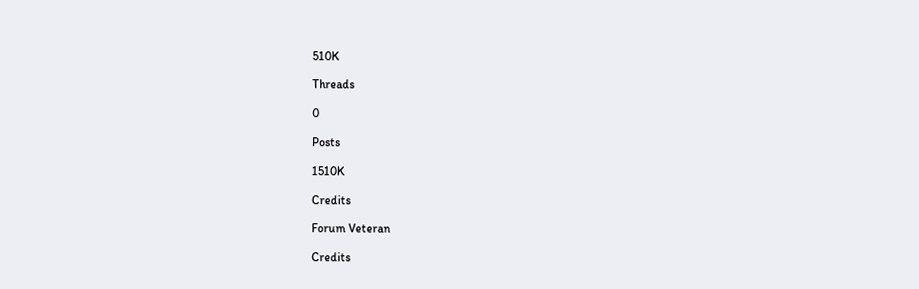510K

Threads

0

Posts

1510K

Credits

Forum Veteran

Credits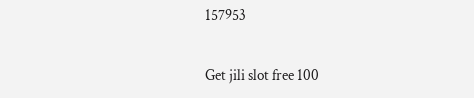157953

Get jili slot free 100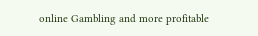online Gambling and more profitable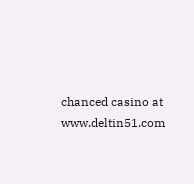chanced casino at www.deltin51.com